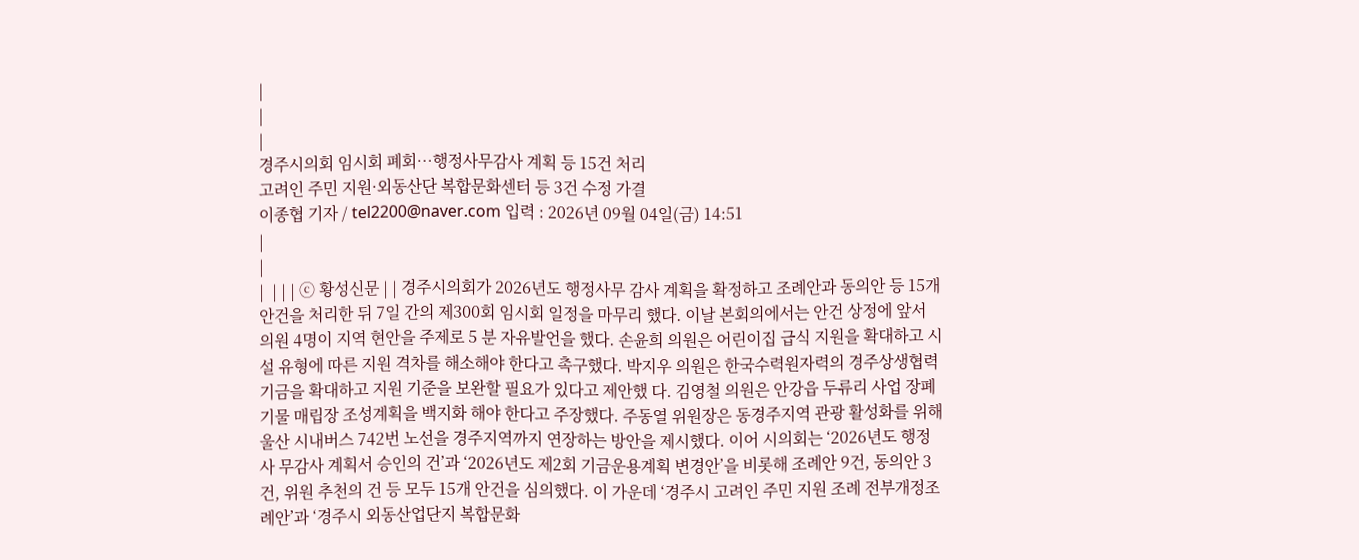|
|
|
경주시의회 임시회 폐회…행정사무감사 계획 등 15건 처리
고려인 주민 지원·외동산단 복합문화센터 등 3건 수정 가결
이종협 기자 / tel2200@naver.com 입력 : 2026년 09월 04일(금) 14:51
|
|
|  | | | ⓒ 황성신문 | | 경주시의회가 2026년도 행정사무 감사 계획을 확정하고 조례안과 동의안 등 15개 안건을 처리한 뒤 7일 간의 제300회 임시회 일정을 마무리 했다. 이날 본회의에서는 안건 상정에 앞서 의원 4명이 지역 현안을 주제로 5 분 자유발언을 했다. 손윤희 의원은 어린이집 급식 지원을 확대하고 시설 유형에 따른 지원 격차를 해소해야 한다고 촉구했다. 박지우 의원은 한국수력원자력의 경주상생협력기금을 확대하고 지원 기준을 보완할 필요가 있다고 제안했 다. 김영철 의원은 안강읍 두류리 사업 장폐기물 매립장 조성계획을 백지화 해야 한다고 주장했다. 주동열 위원장은 동경주지역 관광 활성화를 위해 울산 시내버스 742번 노선을 경주지역까지 연장하는 방안을 제시했다. 이어 시의회는 ‘2026년도 행정사 무감사 계획서 승인의 건’과 ‘2026년도 제2회 기금운용계획 변경안’을 비롯해 조례안 9건, 동의안 3건, 위원 추천의 건 등 모두 15개 안건을 심의했다. 이 가운데 ‘경주시 고려인 주민 지원 조례 전부개정조례안’과 ‘경주시 외동산업단지 복합문화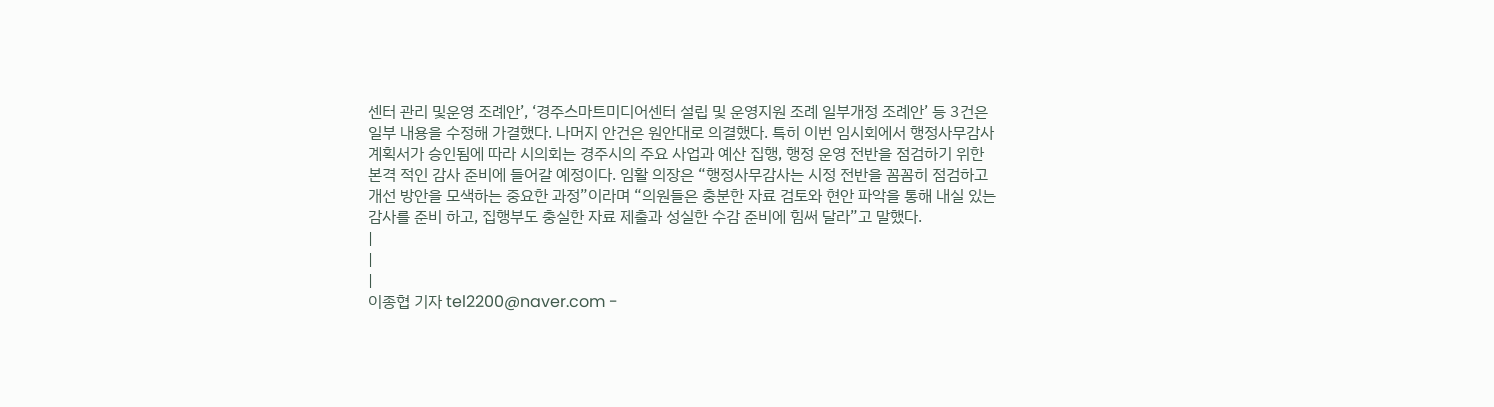센터 관리 및운영 조례안’, ‘경주스마트미디어센터 설립 및 운영지원 조례 일부개정 조례안’ 등 3건은 일부 내용을 수정해 가결했다. 나머지 안건은 원안대로 의결했다. 특히 이번 임시회에서 행정사무감사 계획서가 승인됨에 따라 시의회는 경주시의 주요 사업과 예산 집행, 행정 운영 전반을 점검하기 위한 본격 적인 감사 준비에 들어갈 예정이다. 임활 의장은 “행정사무감사는 시정 전반을 꼼꼼히 점검하고 개선 방안을 모색하는 중요한 과정”이라며 “의원들은 충분한 자료 검토와 현안 파악을 통해 내실 있는 감사를 준비 하고, 집행부도 충실한 자료 제출과 성실한 수감 준비에 힘써 달라”고 말했다.
|
|
|
이종협 기자 tel2200@naver.com -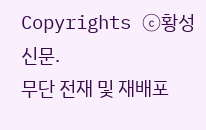Copyrights ⓒ황성신문.
무단 전재 및 재배포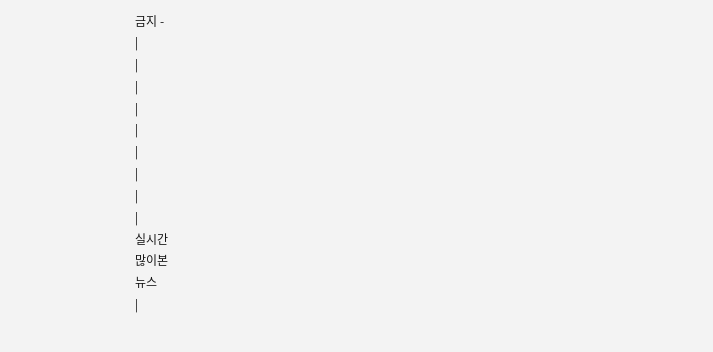금지 -
|
|
|
|
|
|
|
|
|
실시간
많이본
뉴스
|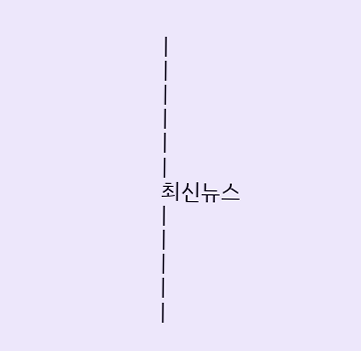|
|
|
|
|
|
최신뉴스
|
|
|
|
|